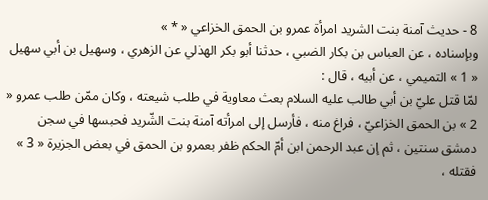8 - حديث آمنة بنت الشريد امرأة عمرو بن الحمق الخزاعي « * »
وبإسناده ، عن العباس بن بكار الضبي ، حدثنا أبو بكر الهذلي عن الزهري ، وسهيل بن أبي سهيل « 1 » التميمي ، عن أبيه ، قال :
لمّا قتل عليّ بن أبي طالب عليه السلام بعث معاوية في طلب شيعته ، وكان ممّن طلب عمرو « 2 » بن الحمق الخزاعيّ ، فراغ منه ، فأرسل إلى امرأته آمنة بنت الشّريد فحبسها في سجن دمشق سنتين ، ثم إن عبد الرحمن ابن أمّ الحكم ظفر بعمرو بن الحمق في بعض الجزيرة « 3 » فقتله ،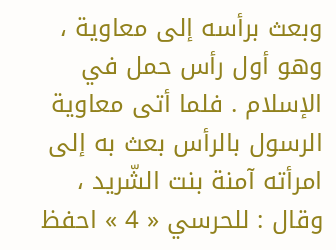وبعث برأسه إلى معاوية ، وهو أول رأس حمل في الإسلام . فلما أتى معاوية الرسول بالرأس بعث به إلى امرأته آمنة بنت الشّريد ، وقال : للحرسي « 4 » احفظ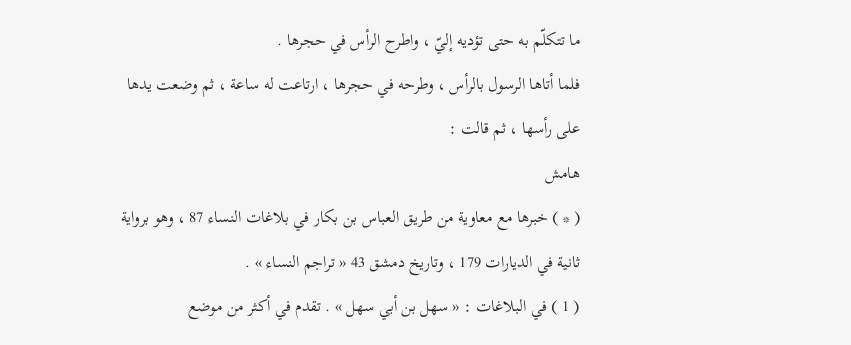ما تتكلّم به حتى تؤديه إليّ ، واطرح الرأس في حجرها .
فلما أتاها الرسول بالرأس ، وطرحه في حجرها ، ارتاعت له ساعة ، ثم وضعت يدها على رأسها ، ثم قالت :
هامش
( * ) خبرها مع معاوية من طريق العباس بن بكار في بلاغات النساء 87 ، وهو برواية ثانية في الديارات 179 ، وتاريخ دمشق 43 « تراجم النساء » .
( 1 ) في البلاغات : « سهل بن أبي سهل » . تقدم في أكثر من موضع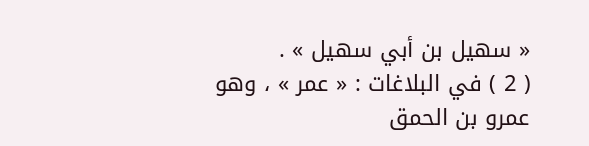« سهيل بن أبي سهيل » .
( 2 ) في البلاغات : « عمر » ، وهو عمرو بن الحمق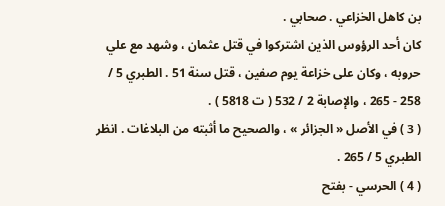بن كاهل الخزاعي . صحابي .
كان أحد الرؤوس الذين اشتركوا في قتل عثمان ، وشهد مع علي حروبه ، وكان على خزاعة يوم صفين ، قتل سنة 51 . الطبري 5 / 258 - 265 ، والإصابة 2 / 532 ( ت 5818 ) .
( 3 ) في الأصل « الجزائر » ، والصحيح ما أثبته من البلاغات . انظر الطبري 5 / 265 .
( 4 ) الحرسي - بفتح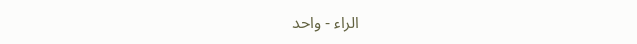الراء - واحد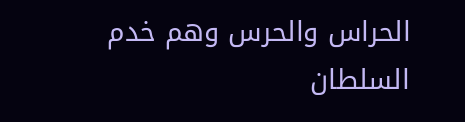الحراس والحرس وهم خدم السلطان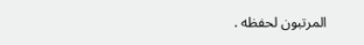المرتبون لحفظه .